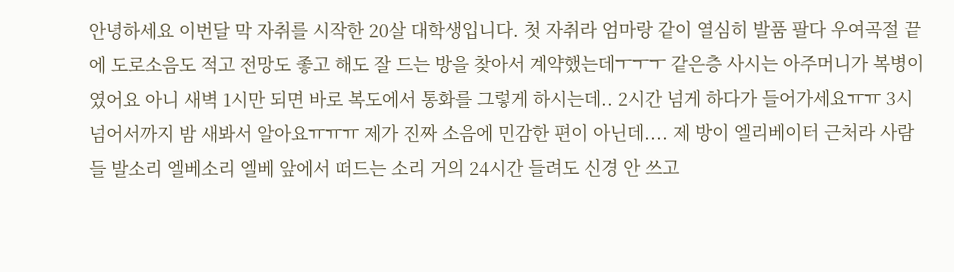안녕하세요 이번달 막 자취를 시작한 20살 대학생입니다. 첫 자취라 엄마랑 같이 열심히 발품 팔다 우여곡절 끝에 도로소음도 적고 전망도 좋고 해도 잘 드는 방을 찾아서 계약했는데ㅜㅜㅜ 같은층 사시는 아주머니가 복병이였어요 아니 새벽 1시만 되면 바로 복도에서 통화를 그렇게 하시는데.. 2시간 넘게 하다가 들어가세요ㅠㅠ 3시 넘어서까지 밤 새봐서 알아요ㅠㅠㅠ 제가 진짜 소음에 민감한 편이 아닌데.... 제 방이 엘리베이터 근처라 사람들 발소리 엘베소리 엘베 앞에서 떠드는 소리 거의 24시간 들려도 신경 안 쓰고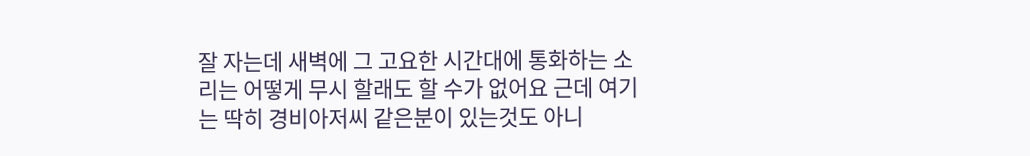잘 자는데 새벽에 그 고요한 시간대에 통화하는 소리는 어떻게 무시 할래도 할 수가 없어요 근데 여기는 딱히 경비아저씨 같은분이 있는것도 아니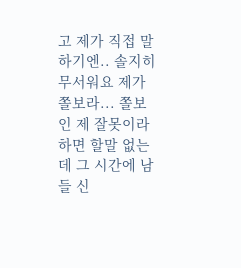고 제가 직접 말 하기엔.. 솔지히 무서워요 제가 쫄보라... 쫄보인 제 잘못이라 하면 할말 없는데 그 시간에 남들 신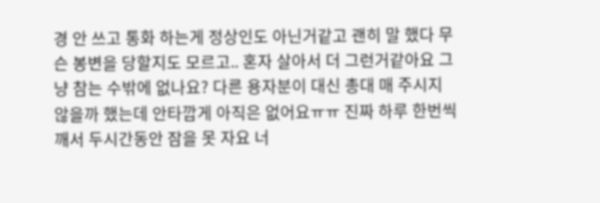경 안 쓰고 통화 하는게 정상인도 아닌거같고 괜히 말 했다 무슨 봉변을 당할지도 모르고.. 혼자 살아서 더 그런거같아요 그냥 참는 수밖에 없나요? 다른 용자분이 대신 총대 매 주시지 않을까 했는데 안타깝게 아직은 없어요ㅠㅠ 진짜 하루 한번씩 깨서 두시간동안 잠을 못 자요 너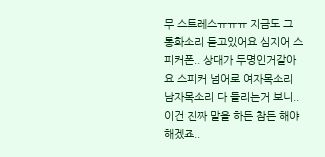무 스트레스ㅠㅠㅠ 지금도 그 통화소리 듣고있어요 심지어 스피커폰.. 상대가 두명인거같아요 스피커 넘어로 여자목소리 남자목소리 다 들리는거 보니.. 이건 진짜 말을 하든 참든 해야해겠죠..